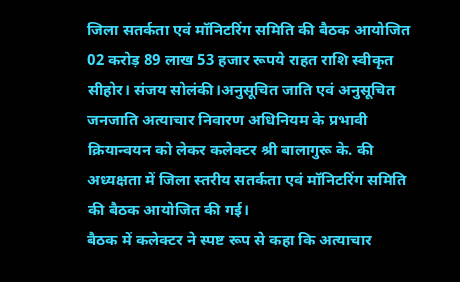जिला सतर्कता एवं मॉनिटरिंग समिति की बैठक आयोजित 02 करोड़ 89 लाख 53 हजार रूपये राहत राशि स्वीकृत
सीहोर। संजय सोलंकी।अनुसूचित जाति एवं अनुसूचित जनजाति अत्याचार निवारण अधिनियम के प्रभावी क्रियान्वयन को लेकर कलेक्टर श्री बालागुरू के. की अध्यक्षता में जिला स्तरीय सतर्कता एवं मॉनिटरिंग समिति की बैठक आयोजित की गई।
बैठक में कलेक्टर ने स्पष्ट रूप से कहा कि अत्याचार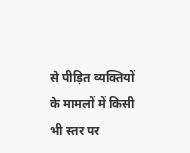से पीड़ित व्यक्तियों के मामलों में किसी भी स्तर पर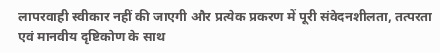लापरवाही स्वीकार नहीं की जाएगी और प्रत्येक प्रकरण में पूरी संवेदनशीलता, तत्परता एवं मानवीय दृष्टिकोण के साथ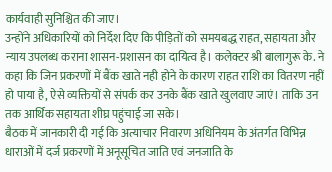कार्यवाही सुनिश्चित की जाए।
उन्होंने अधिकारियों को निर्देश दिए कि पीड़ितों को समयबद्ध राहत, सहायता और न्याय उपलब्ध कराना शासन-प्रशासन का दायित्व है। कलेक्टर श्री बालागुरू के. ने कहा कि जिन प्रकरणों में बैंक खाते नही होने के कारण राहत राशि का वितरण नहीं हो पाया है, ऐसे व्यक्तियों से संपर्क कर उनके बैंक खाते खुलवाए जाएं। ताकि उन तक आर्थिक सहायता शीघ्र पहुंचाई जा सके।
बैठक में जानकारी दी गई कि अत्याचार निवारण अधिनियम के अंतर्गत विभिन्न धाराओं में दर्ज प्रकरणों में अनूसूचित जाति एवं जनजाति के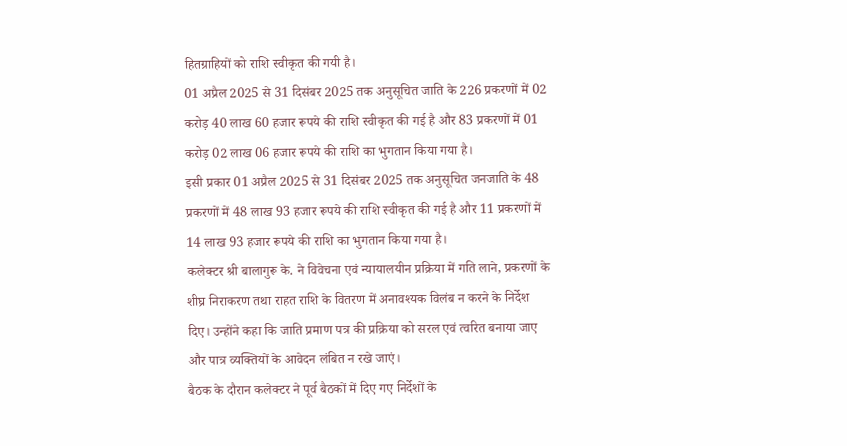हितग्राहियों को राशि स्वीकृत की गयी है।
01 अप्रैल 2025 से 31 दिसंबर 2025 तक अनुसूचित जाति के 226 प्रकरणों में 02 करोड़ 40 लाख 60 हजार रूपये की राशि स्वीकृत की गई है और 83 प्रकरणों में 01 करोड़ 02 लाख 06 हजार रूपये की राशि का भुगतान किया गया है।
इसी प्रकार 01 अप्रैल 2025 से 31 दिसंबर 2025 तक अनुसूचित जनजाति के 48 प्रकरणों में 48 लाख 93 हजार रूपये की राशि स्वीकृत की गई है और 11 प्रकरणों में 14 लाख 93 हजार रूपये की राशि का भुगतान किया गया है।
कलेक्टर श्री बालागुरू के. ने विवेचना एवं न्यायालयीन प्रक्रिया में गति लाने, प्रकरणों के शीघ्र निराकरण तथा राहत राशि के वितरण में अनावश्यक विलंब न करने के निर्देश दिए। उन्होंने कहा कि जाति प्रमाण पत्र की प्रक्रिया को सरल एवं त्वरित बनाया जाए और पात्र व्यक्तियों के आवेदन लंबित न रखे जाएं।
बैठक के दौरान कलेक्टर ने पूर्व बैठकों में दिए गए निर्देशों के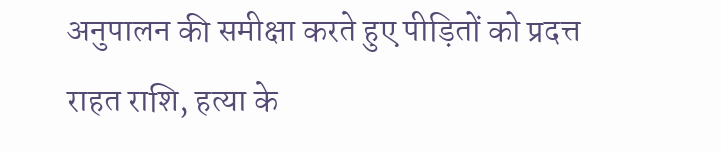अनुपालन की समीक्षा करते हुए पीड़ितों को प्रदत्त राहत राशि, हत्या के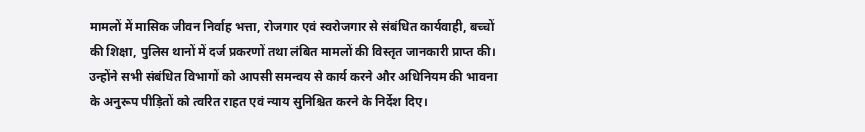मामलों में मासिक जीवन निर्वाह भत्ता, रोजगार एवं स्वरोजगार से संबंधित कार्यवाही, बच्चों की शिक्षा, पुलिस थानों में दर्ज प्रकरणों तथा लंबित मामलों की विस्तृत जानकारी प्राप्त की।
उन्होंने सभी संबंधित विभागों को आपसी समन्वय से कार्य करने और अधिनियम की भावना के अनुरूप पीड़ितों को त्वरित राहत एवं न्याय सुनिश्चित करने के निर्देश दिए।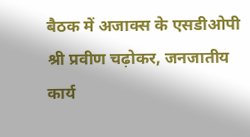बैठक में अजाक्स के एसडीओपी श्री प्रवीण चढ़ोकर, जनजातीय कार्य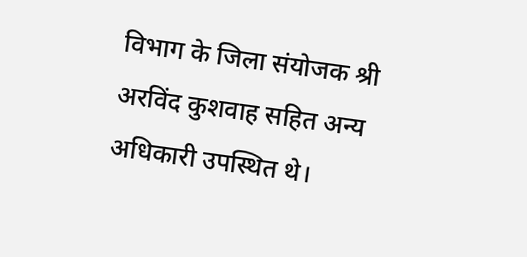विभाग के जिला संयोजक श्री अरविंद कुशवाह सहित अन्य अधिकारी उपस्थित थे।